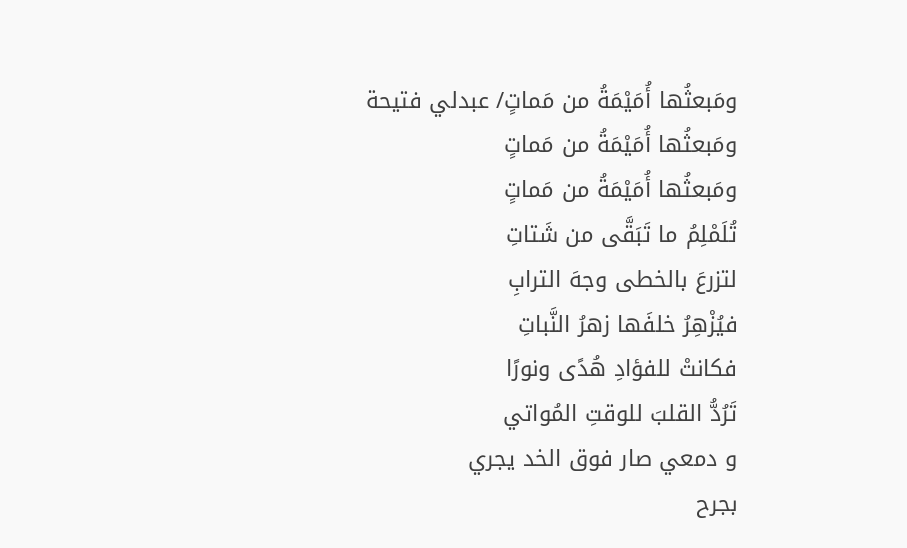ومَبعثُها أُمَيْمَةُ من مَماتٍ/ عبدلي فتيحة
ومَبعثُها أُمَيْمَةُ من مَماتٍ
ومَبعثُها أُمَيْمَةُ من مَماتٍ
تُلَمْلِمُ ما تَبَقَّى من شَتاتِ
لتزرعَ بالخطى وجهَ الترابِ
فيُزْهِرُ خلفَها زهرُ النَّباتِ
فكانتْ للفؤادِ هُدًى ونورًا
تَرُدُّ القلبَ للوقتِ المُواتي
و دمعي صار فوق الخد يجري
بجرح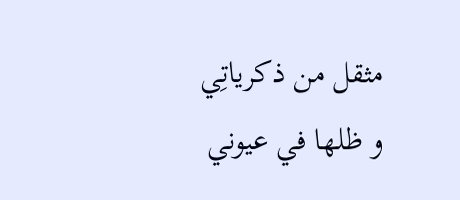مثقل من ذكرياتِي
و ظلها في عيوني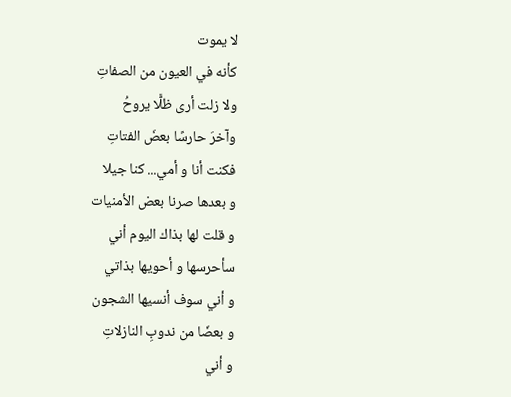لا يموت
كأنه في العيون من الصفاتِ
ولا زلت أرى ظلًّا يروحُ
وآخرَ حارسًا بعضَ الفتاتِ
فكنت أنا و أمي... كنا جيلا
و بعدها صرنا بعض الأمنيات
و قلت لها بذاك اليوم أني
سأحرسها و أحويها بذاتي
و أني سوف أنسيها الشجون
و بعضّا من ندوبِ النازلاتِ
و أني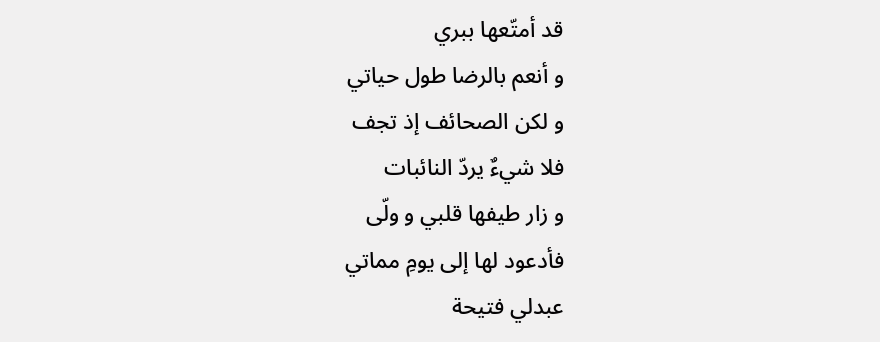قد أمتّعها ببري
و أنعم بالرضا طول حياتي
و لكن الصحائف إذ تجف
فلا شيءٌ يردّ النائبات
و زار طيفها قلبي و ولّى
فأدعود لها إلى يومِ مماتي
عبدلي فتيحة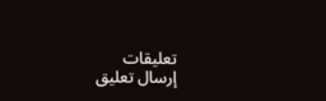تعليقات
إرسال تعليق